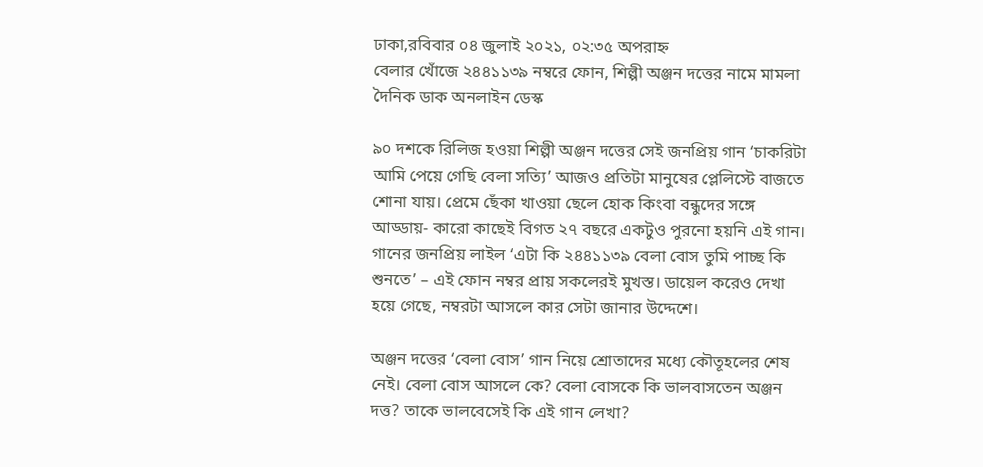ঢাকা,রবিবার ০৪ জুলাই ২০২১, ০২:৩৫ অপরাহ্ন
বেলার খোঁজে ২৪৪১১৩৯ নম্বরে ফোন, শিল্পী অঞ্জন দত্তের নামে মামলা
দৈনিক ডাক অনলাইন ডেস্ক

৯০ দশকে রিলিজ হওয়া শিল্পী অঞ্জন দত্তের সেই জনপ্রিয় গান ‘চাকরিটা আমি পেয়ে গেছি বেলা সত্যি’ আজও প্রতিটা মানুষের প্লেলিস্টে বাজতে শোনা যায়। প্রেমে ছেঁকা খাওয়া ছেলে হোক কিংবা বন্ধুদের সঙ্গে আড্ডায়- কারো কাছেই বিগত ২৭ বছরে একটুও পুরনো হয়নি এই গান। গানের জনপ্রিয় লাইল ‘এটা কি ২৪৪১১৩৯ বেলা বোস তুমি পাচ্ছ কি শুনতে’ – এই ফোন নম্বর প্রায় সকলেরই মুখস্ত। ডায়েল করেও দেখা হয়ে গেছে, নম্বরটা আসলে কার সেটা জানার উদ্দেশে।

অঞ্জন দত্তের ‘বেলা বোস’ গান নিয়ে শ্রোতাদের মধ্যে কৌতূহলের শেষ নেই। বেলা বোস আসলে কে? বেলা বোসকে কি ভালবাসতেন অঞ্জন দত্ত? তাকে ভালবেসেই কি এই গান লেখা?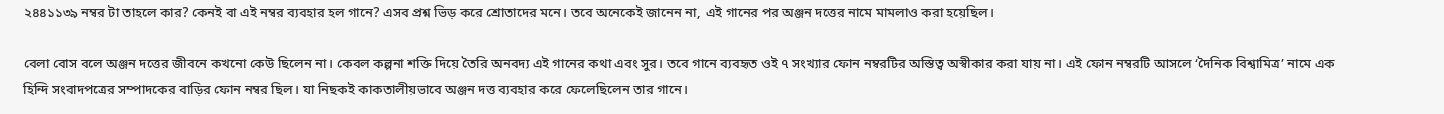২৪৪১১৩৯ নম্বর টা তাহলে কার? কেনই বা এই নম্বর ব্যবহার হল গানে? এসব প্রশ্ন ভিড় করে শ্রোতাদের মনে। তবে অনেকেই জানেন না, এই গানের পর অঞ্জন দত্তের নামে মামলাও করা হয়েছিল।

বেলা বোস বলে অঞ্জন দত্তের জীবনে কখনো কেউ ছিলেন না। কেবল কল্পনা শক্তি দিয়ে তৈরি অনবদ্য এই গানের কথা এবং সুর। তবে গানে ব্যবহৃত ওই ৭ সংখ্যার ফোন নম্বরটির অস্তিত্ব অস্বীকার করা যায় না। এই ফোন নম্বরটি আসলে ‘দৈনিক বিশ্বামিত্র’ নামে এক হিন্দি সংবাদপত্রের সম্পাদকের বাড়ির ফোন নম্বর ছিল। যা নিছকই কাকতালীয়ভাবে অঞ্জন দত্ত ব্যবহার করে ফেলেছিলেন তার গানে।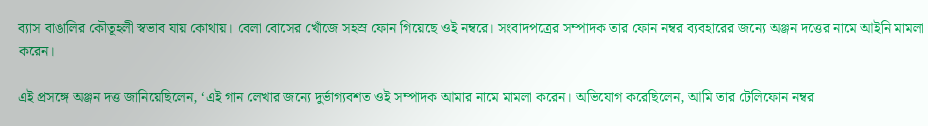ব্যাস বাঙালির কৌতূহলী স্বভাব যায় কোথায়। বেলা বোসের খোঁজে সহস্র ফোন গিয়েছে ওই নম্বরে। সংবাদপত্রের সম্পাদক তার ফোন নম্বর ব্যবহারের জন্যে অঞ্জন দত্তের নামে আইনি মামলা করেন।

এই প্রসঙ্গে অঞ্জন দত্ত জানিয়েছিলেন, ‘এই গান লেখার জন্যে দুর্ভাগ্যবশত ওই সম্পাদক আমার নামে মামলা করেন। অভিযোগ করেছিলেন, আমি তার টেলিফোন নম্বর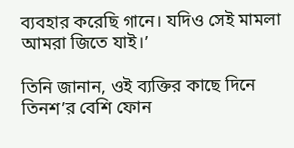ব্যবহার করেছি গানে। যদিও সেই মামলা আমরা জিতে যাই।’

তিনি জানান, ওই ব্যক্তির কাছে দিনে তিনশ’র বেশি ফোন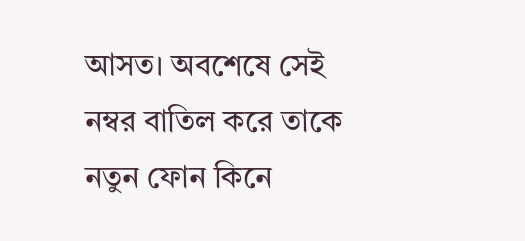আসত। অবশেষে সেই নম্বর বাতিল করে তাকে নতুন ফোন কিনে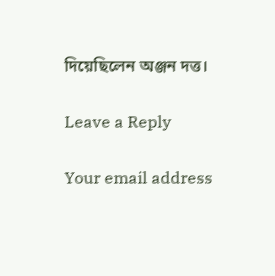দিয়েছিলেন অঞ্জন দত্ত।

Leave a Reply

Your email address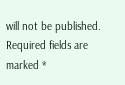will not be published. Required fields are marked *